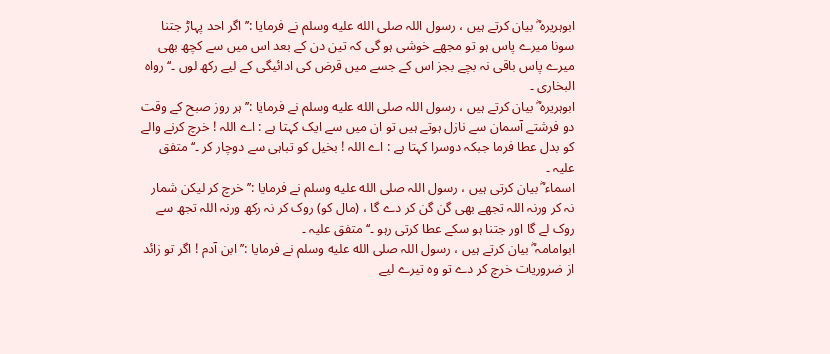ابوہریرہ ؓ بیان کرتے ہیں ، رسول اللہ صلى الله عليه وسلم نے فرمایا :’’ اگر احد پہاڑ جتنا سونا میرے پاس ہو تو مجھے خوشی ہو گی کہ تین دن کے بعد اس میں سے کچھ بھی میرے پاس باقی نہ بچے بجز اس کے جسے میں قرض کی ادائیگی کے لیے رکھ لوں ۔‘‘ رواہ البخاری ۔
ابوہریرہ ؓ بیان کرتے ہیں ، رسول اللہ صلى الله عليه وسلم نے فرمایا :’’ ہر روز صبح کے وقت دو فرشتے آسمان سے نازل ہوتے ہیں تو ان میں سے ایک کہتا ہے : اے اللہ ! خرچ کرنے والے کو بدل عطا فرما جبکہ دوسرا کہتا ہے : اے اللہ ! بخیل کو تباہی سے دوچار کر ۔‘‘ متفق علیہ ۔
اسماء ؓ بیان کرتی ہیں ، رسول اللہ صلى الله عليه وسلم نے فرمایا :’’ خرچ کر لیکن شمار نہ کر ورنہ اللہ تجھے بھی گن گن کر دے گا ، (مال کو) روک کر نہ رکھ ورنہ اللہ تجھ سے روک لے گا اور جتنا ہو سکے عطا کرتی رہو ۔‘‘ متفق علیہ ۔
ابوامامہ ؓ بیان کرتے ہیں ، رسول اللہ صلى الله عليه وسلم نے فرمایا :’’ ابن آدم ! اگر تو زائد از ضروریات خرچ کر دے تو وہ تیرے لیے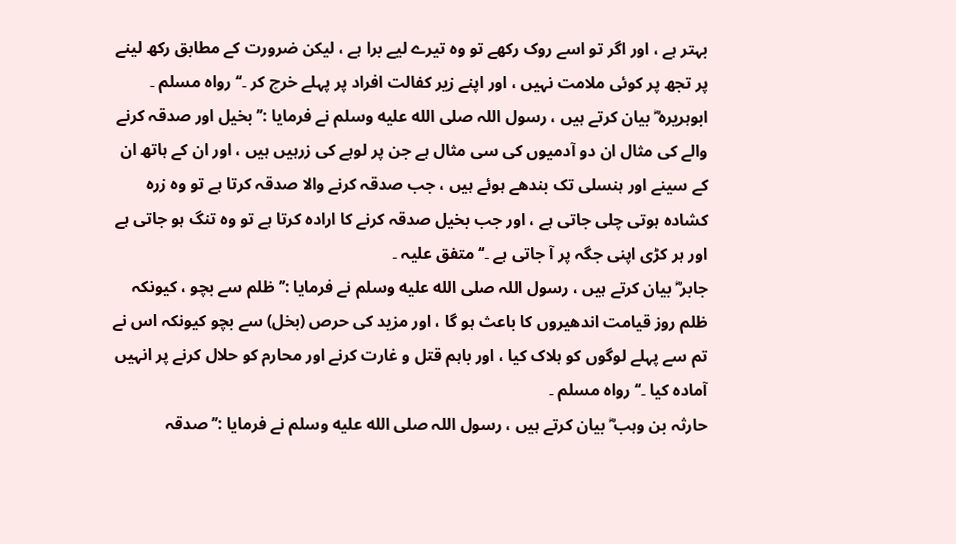بہتر ہے ، اور اگر تو اسے روک رکھے تو وہ تیرے لیے برا ہے ، لیکن ضرورت کے مطابق رکھ لینے پر تجھ پر کوئی ملامت نہیں ، اور اپنے زیر کفالت افراد پر پہلے خرچ کر ۔‘‘ رواہ مسلم ۔
ابوہریرہ ؓ بیان کرتے ہیں ، رسول اللہ صلى الله عليه وسلم نے فرمایا :’’ بخیل اور صدقہ کرنے والے کی مثال ان دو آدمیوں کی سی مثال ہے جن پر لوہے کی زرہیں ہیں ، اور ان کے ہاتھ ان کے سینے اور ہنسلی تک بندھے ہوئے ہیں ، جب صدقہ کرنے والا صدقہ کرتا ہے تو وہ زرہ کشادہ ہوتی چلی جاتی ہے ، اور جب بخیل صدقہ کرنے کا ارادہ کرتا ہے تو وہ تنگ ہو جاتی ہے اور ہر کڑی اپنی جگہ پر آ جاتی ہے ۔‘‘ متفق علیہ ۔
جابر ؓ بیان کرتے ہیں ، رسول اللہ صلى الله عليه وسلم نے فرمایا :’’ ظلم سے بچو ، کیونکہ ظلم روز قیامت اندھیروں کا باعث ہو گا ، اور مزید کی حرص (بخل) سے بچو کیونکہ اس نے تم سے پہلے لوگوں کو ہلاک کیا ، اور باہم قتل و غارت کرنے اور محارم کو حلال کرنے پر انہیں آمادہ کیا ۔‘‘ رواہ مسلم ۔
حارثہ بن وہب ؓ بیان کرتے ہیں ، رسول اللہ صلى الله عليه وسلم نے فرمایا :’’ صدقہ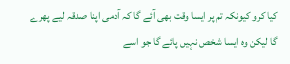کیا کرو کیونکہ تم پر ایسا وقت بھی آئے گا کہ آدمی اپنا صدقہ لیے پھرے گا لیکن وہ ایسا شخص نہیں پائے گا جو اسے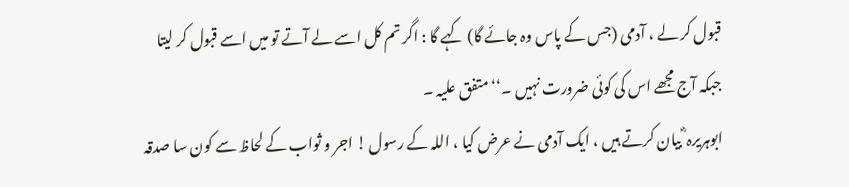قبول کر لے ، آدمی (جس کے پاس وہ جائے گا) کہے گا : اگر تم کل اسے لے آتے تو میں اسے قبول کر لیتا جبکہ آج مجھے اس کی کوئی ضرورت نہیں ۔‘‘ متفق علیہ ۔
ابوہریرہ ؓ بیان کرتے ہیں ، ایک آدمی نے عرض کیا ، اللہ کے رسول ! اجر و ثواب کے لحاظ سے کون سا صدقہ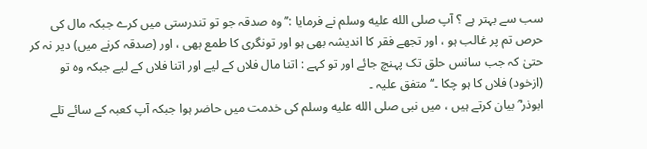سب سے بہتر ہے ؟ آپ صلى الله عليه وسلم نے فرمایا :’’ وہ صدقہ جو تو تندرستی میں کرے جبکہ مال کی حرص تم پر غالب ہو ، اور تجھے فقر کا اندیشہ بھی ہو اور تونگری کا طمع بھی ، اور (صدقہ کرنے میں) دیر نہ کر حتیٰ کہ جب سانس حلق تک پہنچ جائے اور تو کہے : اتنا مال فلاں کے لیے اور اتنا فلاں کے لیے جبکہ وہ تو (ازخود) فلاں کا ہو چکا ۔‘‘ متفق علیہ ۔
ابوذر ؓ بیان کرتے ہیں ، میں نبی صلى الله عليه وسلم کی خدمت میں حاضر ہوا جبکہ آپ کعبہ کے سائے تلے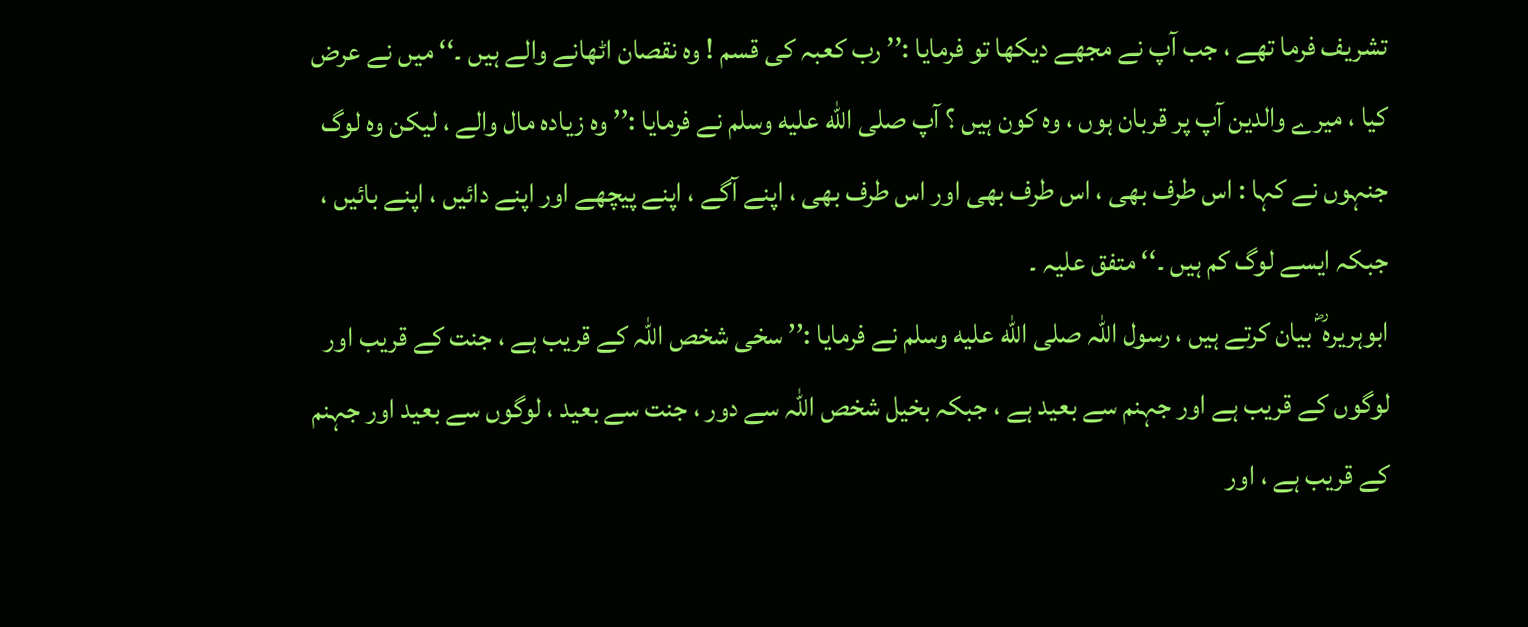تشریف فرما تھے ، جب آپ نے مجھے دیکھا تو فرمایا :’’ رب کعبہ کی قسم ! وہ نقصان اٹھانے والے ہیں ۔‘‘ میں نے عرض کیا ، میرے والدین آپ پر قربان ہوں ، وہ کون ہیں ؟ آپ صلى الله عليه وسلم نے فرمایا :’’ وہ زیادہ مال والے ، لیکن وہ لوگ جنہوں نے کہا : اس طرف بھی ، اس طرف بھی اور اس طرف بھی ، اپنے آگے ، اپنے پیچھے اور اپنے دائیں ، اپنے بائیں ، جبکہ ایسے لوگ کم ہیں ۔‘‘ متفق علیہ ۔
ابوہریرہ ؓ بیان کرتے ہیں ، رسول اللہ صلى الله عليه وسلم نے فرمایا :’’ سخی شخص اللہ کے قریب ہے ، جنت کے قریب اور لوگوں کے قریب ہے اور جہنم سے بعید ہے ، جبکہ بخیل شخص اللہ سے دور ، جنت سے بعید ، لوگوں سے بعید اور جہنم کے قریب ہے ، اور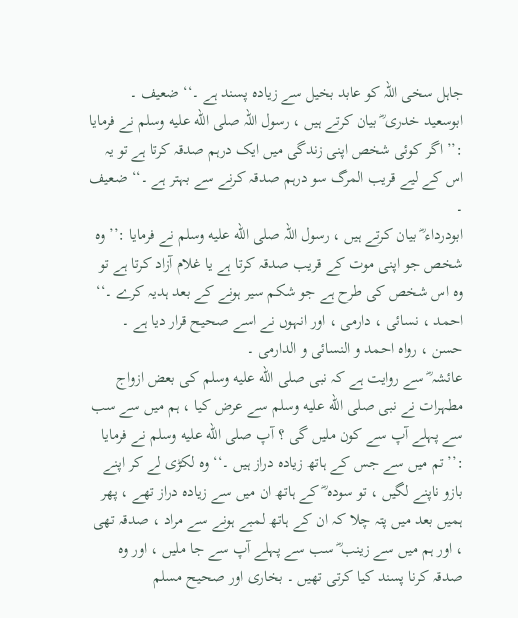جاہل سخی اللہ کو عابد بخیل سے زیادہ پسند ہے ۔‘‘ ضعیف ۔
ابوسعید خدری ؓ بیان کرتے ہیں ، رسول اللہ صلى الله عليه وسلم نے فرمایا :’’ اگر کوئی شخص اپنی زندگی میں ایک درہم صدقہ کرتا ہے تو یہ اس کے لیے قریب المرگ سو درہم صدقہ کرنے سے بہتر ہے ۔‘‘ ضعیف ۔
ابودرداء ؓ بیان کرتے ہیں ، رسول اللہ صلى الله عليه وسلم نے فرمایا :’’ وہ شخص جو اپنی موت کے قریب صدقہ کرتا ہے یا غلام آزاد کرتا ہے تو وہ اس شخص کی طرح ہے جو شکم سیر ہونے کے بعد ہدیہ کرے ۔‘‘ احمد ، نسائی ، دارمی ، اور انہوں نے اسے صحیح قرار دیا ہے ۔ حسن ، رواہ احمد و النسائی و الدارمی ۔
عائشہ ؓ سے روایت ہے کہ نبی صلى الله عليه وسلم کی بعض ازواج مطہرات نے نبی صلى الله عليه وسلم سے عرض کیا ، ہم میں سے سب سے پہلے آپ سے کون ملیں گی ؟ آپ صلى الله عليه وسلم نے فرمایا :’’ تم میں سے جس کے ہاتھ زیادہ دراز ہیں ۔‘‘ وہ لکڑی لے کر اپنے بازو ناپنے لگیں ، تو سودہ ؓ کے ہاتھ ان میں سے زیادہ دراز تھے ، پھر ہمیں بعد میں پتہ چلا کہ ان کے ہاتھ لمبے ہونے سے مراد ، صدقہ تھی ، اور ہم میں سے زینب ؓ سب سے پہلے آپ سے جا ملیں ، اور وہ صدقہ کرنا پسند کیا کرتی تھیں ۔ بخاری اور صحیح مسلم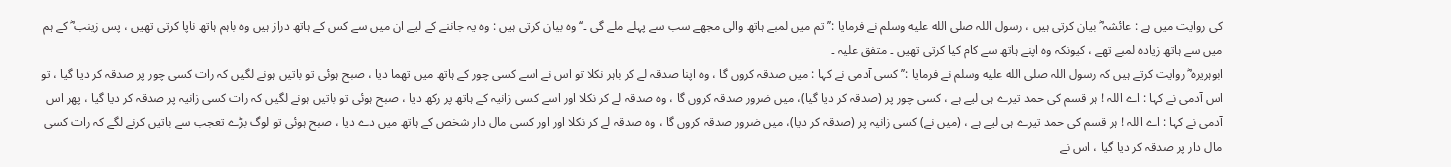کی روایت میں ہے : عائشہ ؓ بیان کرتی ہیں ، رسول اللہ صلى الله عليه وسلم نے فرمایا :’’ تم میں لمبے ہاتھ والی مجھے سب سے پہلے ملے گی ۔‘‘ وہ بیان کرتی ہیں : وہ یہ جاننے کے لیے ان میں سے کس کے ہاتھ دراز ہیں وہ باہم ہاتھ ناپا کرتی تھیں ، پس زینب ؓ کے ہم میں سے ہاتھ زیادہ لمبے تھے ، کیونکہ وہ اپنے ہاتھ سے کام کیا کرتی تھیں ۔ متفق علیہ ۔
ابوہریرہ ؓ روایت کرتے ہیں کہ رسول اللہ صلى الله عليه وسلم نے فرمایا :’’ کسی آدمی نے کہا : میں صدقہ کروں گا ، وہ اپنا صدقہ لے کر باہر نکلا تو اس نے اسے کسی چور کے ہاتھ میں تھما دیا ، صبح ہوئی تو باتیں ہونے لگیں کہ رات کسی چور پر صدقہ کر دیا گیا ، تو اس آدمی نے کہا : اے اللہ ! ہر قسم کی حمد تیرے ہی لیے ہے ، کسی چور پر (صدقہ کر دیا گیا)، میں ضرور صدقہ کروں گا ، وہ صدقہ لے کر نکلا اور اسے کسی زانیہ کے ہاتھ پر رکھ دیا ، صبح ہوئی تو باتیں ہونے لگیں کہ رات کسی زانیہ پر صدقہ کر دیا گیا ، پھر اس آدمی نے کہا : اے اللہ ! ہر قسم کی حمد تیرے ہی لیے ہے ، (میں نے) کسی زانیہ پر (صدقہ کر دیا)، میں ضرور صدقہ کروں گا ، وہ صدقہ لے کر نکلا اور اور کسی مال دار شخص کے ہاتھ میں دے دیا ، صبح ہوئی تو لوگ بڑے تعجب سے باتیں کرنے لگے کہ رات کسی مال دار پر صدقہ کر دیا گیا ، اس نے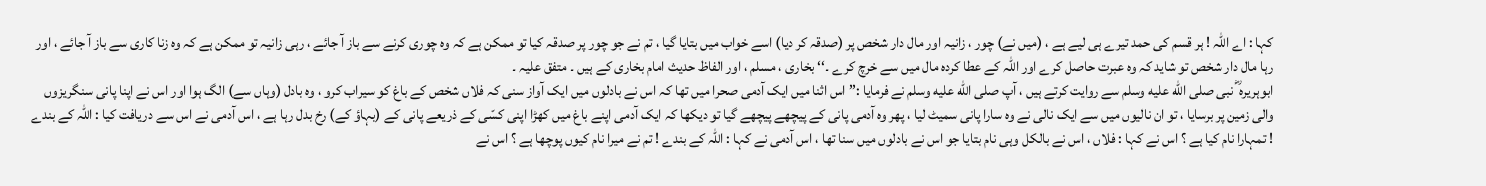کہا : اے اللہ ! ہر قسم کی حمد تیرے ہی لیے ہے ، (میں نے) چور ، زانیہ اور مال دار شخص پر (صدقہ کر دیا) اسے خواب میں بتایا گیا ، تم نے جو چور پر صدقہ کیا تو ممکن ہے کہ وہ چوری کرنے سے باز آ جائے ، رہی زانیہ تو ممکن ہے کہ وہ زنا کاری سے باز آ جائے ، اور رہا مال دار شخص تو شاید کہ وہ عبرت حاصل کرے اور اللہ کے عطا کردہ مال میں سے خرچ کرے ۔‘‘ بخاری ، مسلم ، اور الفاظ حدیث امام بخاری کے ہیں ۔ متفق علیہ ۔
ابوہریرہ ؓ نبی صلى الله عليه وسلم سے روایت کرتے ہیں ، آپ صلى الله عليه وسلم نے فرمایا :’’ اس اثنا میں ایک آدمی صحرا میں تھا کہ اس نے بادلوں میں ایک آواز سنی کہ فلاں شخص کے باغ کو سیراب کرو ، وہ بادل (وہاں سے) الگ ہوا اور اس نے اپنا پانی سنگریزوں والی زمین پر برسایا ، تو ان نالیوں میں سے ایک نالی نے وہ سارا پانی سمیٹ لیا ، پھر وہ آدمی پانی کے پیچھے پیچھے گیا تو دیکھا کہ ایک آدمی اپنے باغ میں کھڑا اپنی کسّی کے ذریعے پانی کے (بہاؤ کے) رخ بدل رہا ہے ، اس آدمی نے اس سے دریافت کیا : اللہ کے بندے ! تمہارا نام کیا ہے ؟ اس نے کہا : فلاں ، اس نے بالکل وہی نام بتایا جو اس نے بادلوں میں سنا تھا ، اس آدمی نے کہا : اللہ کے بندے ! تم نے میرا نام کیوں پوچھا ہے ؟ اس نے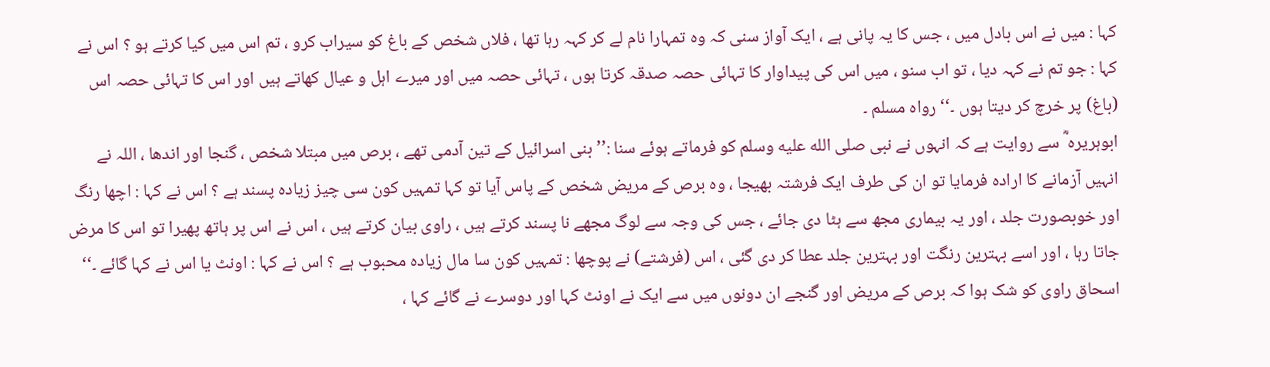کہا : میں نے اس بادل میں ، جس کا یہ پانی ہے ، ایک آواز سنی کہ وہ تمہارا نام لے کر کہہ رہا تھا ، فلاں شخص کے باغ کو سیراب کرو ، تم اس میں کیا کرتے ہو ؟ اس نے کہا : جو تم نے کہہ دیا ، تو اب سنو ، میں اس کی پیداوار کا تہائی حصہ صدقہ کرتا ہوں ، تہائی حصہ میں اور میرے اہل و عیال کھاتے ہیں اور اس کا تہائی حصہ اس (باغ) پر خرچ کر دیتا ہوں ۔‘‘ رواہ مسلم ۔
ابوہریرہ ؓ سے روایت ہے کہ انہوں نے نبی صلى الله عليه وسلم کو فرماتے ہوئے سنا :’’ بنی اسرائیل کے تین آدمی تھے ، برص میں مبتلا شخص ، گنجا اور اندھا ، اللہ نے انہیں آزمانے کا ارادہ فرمایا تو ان کی طرف ایک فرشتہ بھیجا ، وہ برص کے مریض شخص کے پاس آیا تو کہا تمہیں کون سی چیز زیادہ پسند ہے ؟ اس نے کہا : اچھا رنگ اور خوبصورت جلد ، اور یہ بیماری مجھ سے ہٹا دی جائے ، جس کی وجہ سے لوگ مجھے نا پسند کرتے ہیں ، راوی بیان کرتے ہیں ، اس نے اس پر ہاتھ پھیرا تو اس کا مرض جاتا رہا ، اور اسے بہترین رنگت اور بہترین جلد عطا کر دی گئی ، اس (فرشتے) نے پوچھا : تمہیں کون سا مال زیادہ محبوب ہے ؟ اس نے کہا : اونٹ یا اس نے کہا گائے ۔‘‘ اسحاق راوی کو شک ہوا کہ برص کے مریض اور گنجے ان دونوں میں سے ایک نے اونٹ کہا اور دوسرے نے گائے کہا ،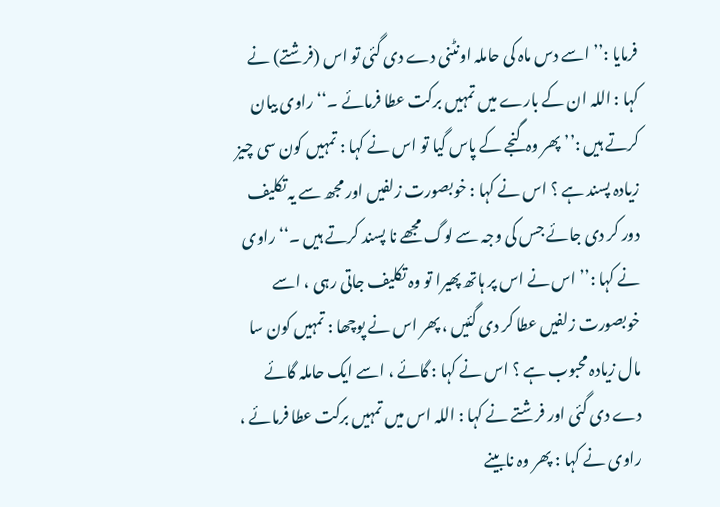فرمایا :’’ اسے دس ماہ کی حاملہ اونٹنی دے دی گئی تو اس (فرشتے) نے کہا : اللہ ان کے بارے میں تمہیں برکت عطا فرمائے ۔‘‘ راوی بیان کرتے ہیں :’’ پھر وہ گنجے کے پاس گیا تو اس نے کہا : تمہیں کون سی چیز زیادہ پسند ہے ؟ اس نے کہا : خوبصورت زلفیں اور مجھ سے یہ تکلیف دور کر دی جائے جس کی وجہ سے لوگ مجھے نا پسند کرتے ہیں ۔‘‘ راوی نے کہا :’’ اس نے اس پر ہاتھ پھیرا تو وہ تکلیف جاتی رہی ، اسے خوبصورت زلفیں عطا کر دی گئیں ، پھر اس نے پوچھا : تمہیں کون سا مال زیادہ محبوب ہے ؟ اس نے کہا : گائے ، اسے ایک حاملہ گائے دے دی گئی اور فرشتے نے کہا : اللہ اس میں تمہیں برکت عطا فرمائے ، راوی نے کہا : پھر وہ نابینے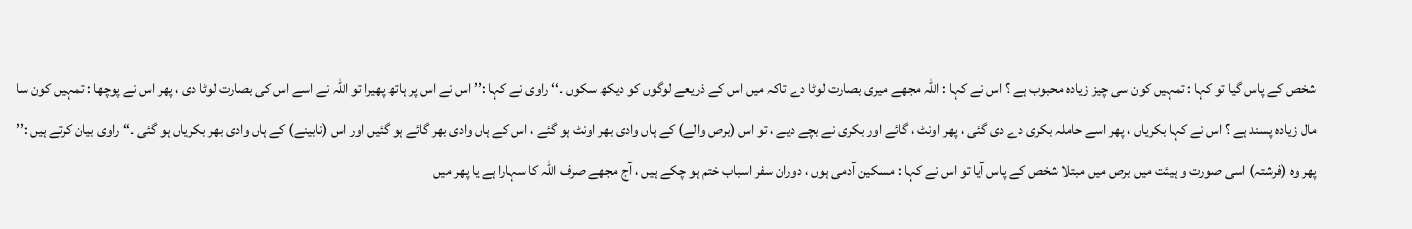شخص کے پاس گیا تو کہا : تمہیں کون سی چیز زیادہ محبوب ہے ؟ اس نے کہا : اللہ مجھے میری بصارت لوٹا دے تاکہ میں اس کے ذریعے لوگوں کو دیکھ سکوں ۔‘‘ راوی نے کہا :’’ اس نے اس پر ہاتھ پھیرا تو اللہ نے اسے اس کی بصارت لوٹا دی ، پھر اس نے پوچھا : تمہیں کون سا مال زیادہ پسند ہے ؟ اس نے کہا بکریاں ، پھر اسے حاملہ بکری دے دی گئی ، پھر اونٹ ، گائے اور بکری نے بچے دیے ، تو اس (برص والے) کے ہاں وادی بھر اونٹ ہو گئے ، اس کے ہاں وادی بھر گائے ہو گئیں اور اس (نابینے) کے ہاں وادی بھر بکریاں ہو گئی ۔‘‘ راوی بیان کرتے ہیں :’’ پھر وہ (فرشتہ) اسی صورت و ہیئت میں برص میں مبتلا شخص کے پاس آیا تو اس نے کہا : مسکین آدمی ہوں ، دوران سفر اسباب ختم ہو چکے ہیں ، آج مجھے صرف اللہ کا سہارا ہے یا پھر میں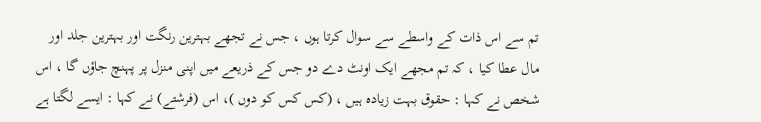تم سے اس ذات کے واسطے سے سوال کرتا ہوں ، جس نے تجھے بہترین رنگت اور بہترین جلد اور مال عطا کیا ، کہ تم مجھے ایک اونٹ دے دو جس کے ذریعے میں اپنی منزل پر پہنچ جاؤں گا ، اس شخص نے کہا : حقوق بہت زیادہ ہیں ، (کس کس کو دوں )، اس (فرشتے) نے کہا : ایسے لگتا ہے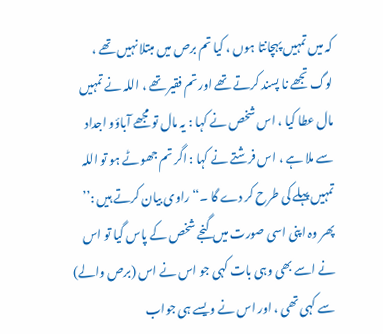کہ میں تمہیں پہچانتا ہوں ، کیا تم برص میں مبتلا نہیں تھے ، لوگ تجھے نا پسند کرتے تھے اور تم فقیر تھے ، اللہ نے تمہیں مال عطا کیا ، اس شخص نے کہا : یہ مال تو مجھے آباؤو اجداد سے ملا ہے ، اس فرشتے نے کہا : اگر تم جھوٹے ہو تو اللہ تمہیں پہلے کی طرح کر دے گا ۔‘‘ راوی بیان کرتے ہیں :’’ پھر وہ اپنی اسی صورت میں گنجے شخص کے پاس گیا تو اس نے اسے بھی وہی بات کہی جو اس نے اس (برص والے) سے کہی تھی ، اور اس نے ویسے ہی جواب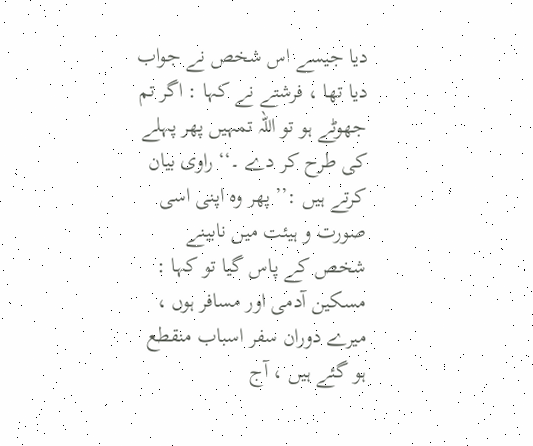دیا جیسے اس شخص نے جواب دیا تھا ، فرشتے نے کہا : اگر تم جھوٹے ہو تو اللہ تمہیں پھر پہلے کی طرح کر دے ۔‘‘ راوی بیان کرتے ہیں :’’ پھر وہ اپنی اسی صورت و ہیئت میں نابینے شخص کے پاس گیا تو کہا : مسکین آدمی اور مسافر ہوں ، میرے دوران سفر اسباب منقطع ہو گئے ہیں ، آج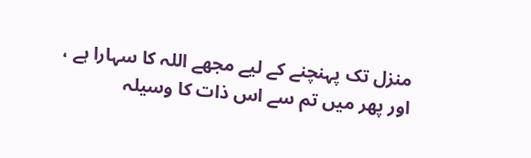منزل تک پہنچنے کے لیے مجھے اللہ کا سہارا ہے ، اور پھر میں تم سے اس ذات کا وسیلہ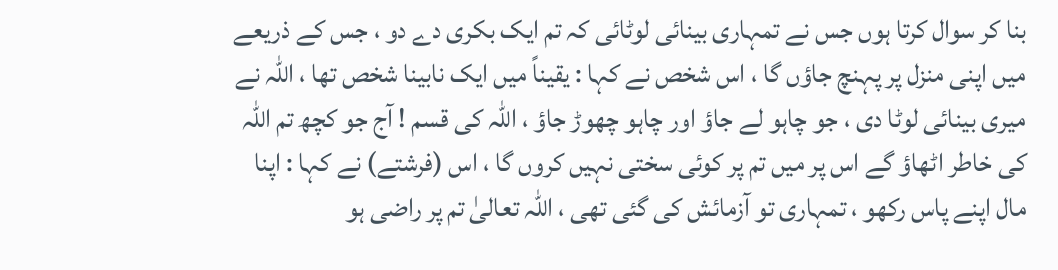بنا کر سوال کرتا ہوں جس نے تمہاری بینائی لوٹائی کہ تم ایک بکری دے دو ، جس کے ذریعے میں اپنی منزل پر پہنچ جاؤں گا ، اس شخص نے کہا : یقیناً میں ایک نابینا شخص تھا ، اللہ نے میری بینائی لوٹا دی ، جو چاہو لے جاؤ اور چاہو چھوڑ جاؤ ، اللہ کی قسم ! آج جو کچھ تم اللہ کی خاطر اٹھاؤ گے اس پر میں تم پر کوئی سختی نہیں کروں گا ، اس (فرشتے) نے کہا : اپنا مال اپنے پاس رکھو ، تمہاری تو آزمائش کی گئی تھی ، اللہ تعالیٰ تم پر راضی ہو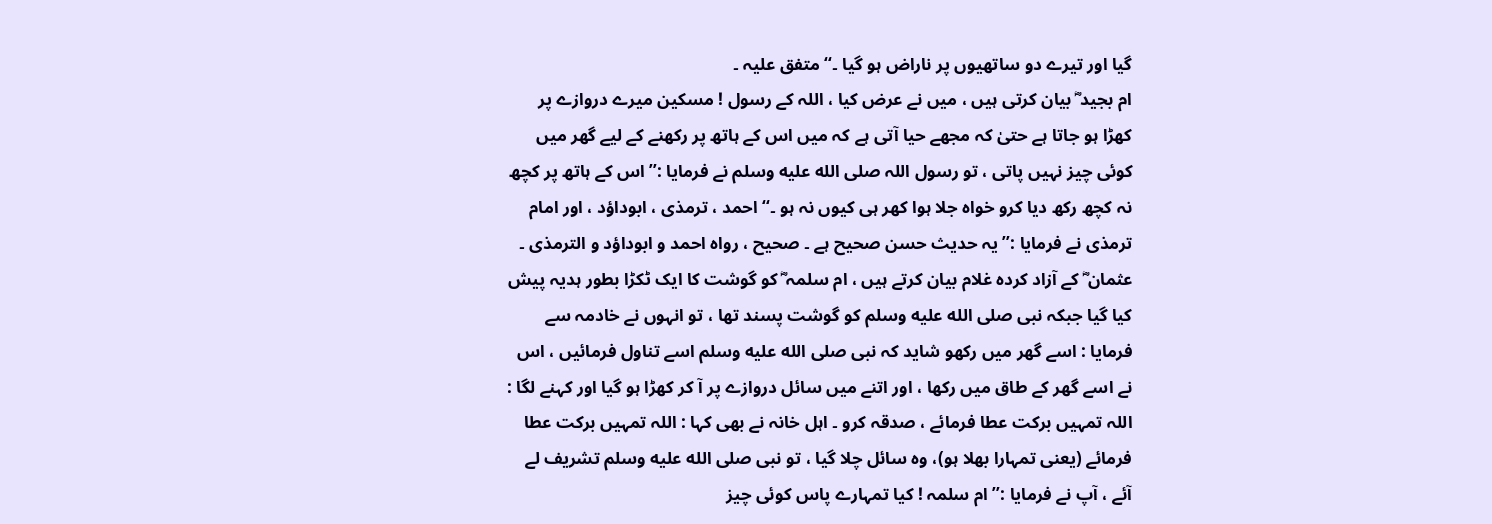گیا اور تیرے دو ساتھیوں پر ناراض ہو گیا ۔‘‘ متفق علیہ ۔
ام بجید ؓ بیان کرتی ہیں ، میں نے عرض کیا ، اللہ کے رسول ! مسکین میرے دروازے پر کھڑا ہو جاتا ہے حتیٰ کہ مجھے حیا آتی ہے کہ میں اس کے ہاتھ پر رکھنے کے لیے گھر میں کوئی چیز نہیں پاتی ، تو رسول اللہ صلى الله عليه وسلم نے فرمایا :’’ اس کے ہاتھ پر کچھ نہ کچھ رکھ دیا کرو خواہ جلا ہوا کھر ہی کیوں نہ ہو ۔‘‘ احمد ، ترمذی ، ابوداؤد ، اور امام ترمذی نے فرمایا :’’ یہ حدیث حسن صحیح ہے ۔ صحیح ، رواہ احمد و ابوداؤد و الترمذی ۔
عثمان ؓ کے آزاد کردہ غلام بیان کرتے ہیں ، ام سلمہ ؓ کو گوشت کا ایک ٹکڑا بطور ہدیہ پیش کیا گیا جبکہ نبی صلى الله عليه وسلم کو گوشت پسند تھا ، تو انہوں نے خادمہ سے فرمایا : اسے گھر میں رکھو شاید کہ نبی صلى الله عليه وسلم اسے تناول فرمائیں ، اس نے اسے گھر کے طاق میں رکھا ، اور اتنے میں سائل دروازے پر آ کر کھڑا ہو گیا اور کہنے لگا : اللہ تمہیں برکت عطا فرمائے ، صدقہ کرو ۔ اہل خانہ نے بھی کہا : اللہ تمہیں برکت عطا فرمائے (یعنی تمہارا بھلا ہو)، وہ سائل چلا گیا ، تو نبی صلى الله عليه وسلم تشریف لے آئے ، آپ نے فرمایا :’’ ام سلمہ ! کیا تمہارے پاس کوئی چیز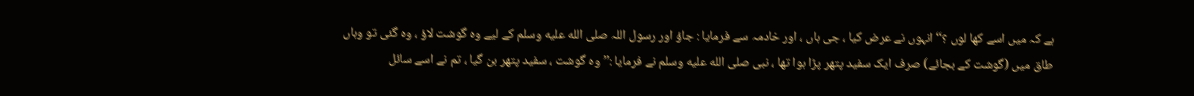ہے کہ میں اسے کھا لوں ؟‘‘ انہوں نے عرض کیا ، جی ہاں ، اور خادمہ سے فرمایا : جاؤ اور رسول اللہ صلى الله عليه وسلم کے لیے وہ گوشت لاؤ ، وہ گئی تو وہاں طاق میں (گوشت کے بجائے) صرف ایک سفید پتھر پڑا ہوا تھا ، نبی صلى الله عليه وسلم نے فرمایا :’’ وہ گوشت ، سفید پتھر بن گیا ، تم نے اسے سائل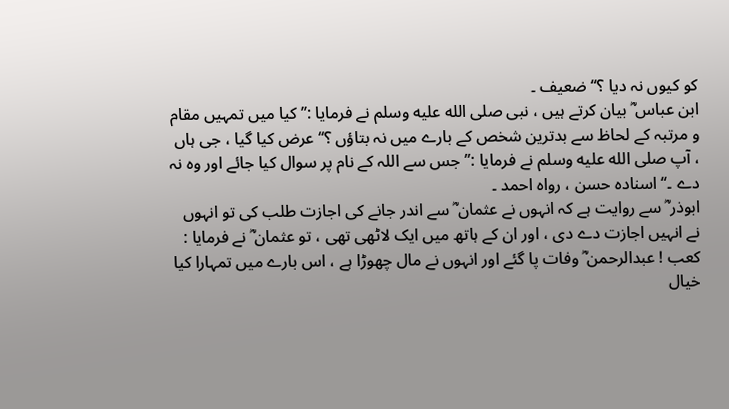کو کیوں نہ دیا ؟‘‘ ضعیف ۔
ابن عباس ؓ بیان کرتے ہیں ، نبی صلى الله عليه وسلم نے فرمایا :’’ کیا میں تمہیں مقام و مرتبہ کے لحاظ سے بدترین شخص کے بارے میں نہ بتاؤں ؟‘‘ عرض کیا گیا ، جی ہاں ، آپ صلى الله عليه وسلم نے فرمایا :’’ جس سے اللہ کے نام پر سوال کیا جائے اور وہ نہ دے ۔‘‘ اسنادہ حسن ، رواہ احمد ۔
ابوذر ؓ سے روایت ہے کہ انہوں نے عثمان ؓ سے اندر جانے کی اجازت طلب کی تو انہوں نے انہیں اجازت دے دی ، اور ان کے ہاتھ میں ایک لاٹھی تھی ، تو عثمان ؓ نے فرمایا : کعب ! عبدالرحمن ؓ وفات پا گئے اور انہوں نے مال چھوڑا ہے ، اس بارے میں تمہارا کیا خیال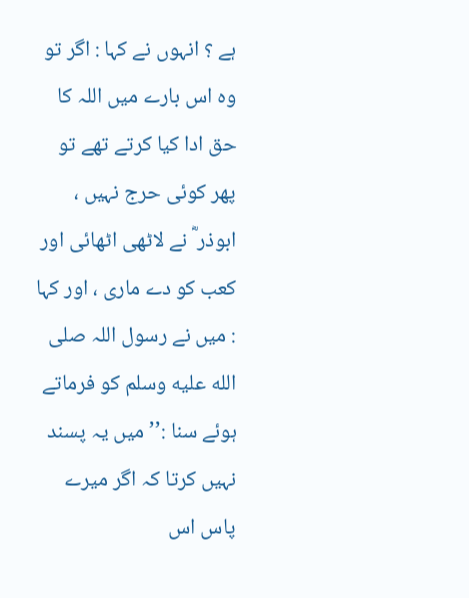ہے ؟ انہوں نے کہا : اگر تو وہ اس بارے میں اللہ کا حق ادا کیا کرتے تھے تو پھر کوئی حرج نہیں ، ابوذر ؓ نے لاٹھی اٹھائی اور کعب کو دے ماری ، اور کہا : میں نے رسول اللہ صلى الله عليه وسلم کو فرماتے ہوئے سنا :’’ میں یہ پسند نہیں کرتا کہ اگر میرے پاس اس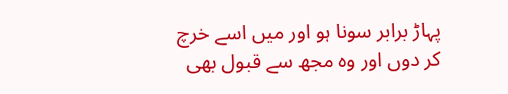پہاڑ برابر سونا ہو اور میں اسے خرچ کر دوں اور وہ مجھ سے قبول بھی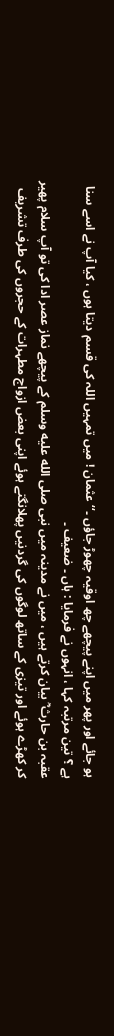ہو جائے اور پھر میں اپنے پیچھے چھ اوقیہ چھوڑ جاؤں ۔‘‘ عثمان ! میں تمہیں اللہ کی قسم دیتا ہوں ، کیا آپ نے اسے سنا ہے ؟ تین مرتبہ کہا ، انہوں نے فرمایا : ہاں ۔ ضعیف ۔
عقبہ بن حارث ؓ بیان کرتے ہیں ، میں نے مدینہ میں نبی صلى الله عليه وسلم کے پیچھے نماز عصر ادا کی تو آپ سلام پھیر کر کھڑے ہوئے اور تیزی کے ساتھ لوگوں کی گردنیں پھلانگتے ہوئے اپنی بعض ازواج مطہرات کے حجروں کی طرف تشریف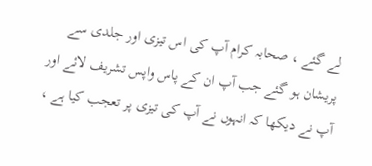لے گئے ، صحابہ کرام آپ کی اس تیزی اور جلدی سے پریشان ہو گئے جب آپ ان کے پاس واپس تشریف لائے اور آپ نے دیکھا کہ انہوں نے آپ کی تیزی پر تعجب کیا ہے ،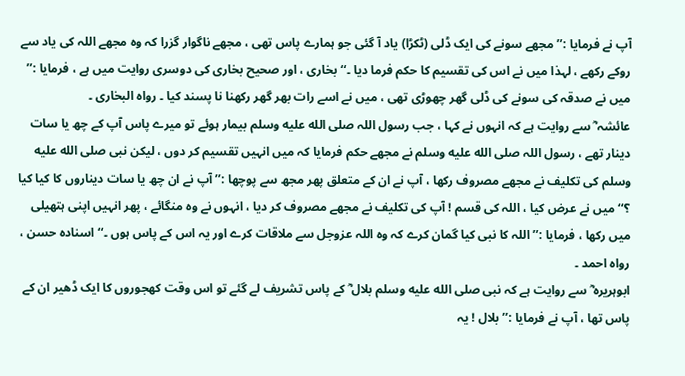آپ نے فرمایا :’’ مجھے سونے کی ایک ڈلی (ٹکڑا) یاد آ گئی جو ہمارے پاس تھی ، مجھے ناگوار گزرا کہ وہ مجھے اللہ کی یاد سے روکے رکھے ، لہذا میں نے اس کی تقسیم کا حکم فرما دیا ۔‘‘ بخاری ، اور صحیح بخاری کی دوسری روایت میں ہے ، فرمایا :’’ میں نے صدقہ کی سونے کی ڈلی گھر چھوڑی تھی ، میں نے اسے رات بھر گھر رکھنا نا پسند کیا ۔ رواہ البخاری ۔
عائشہ ؓ سے روایت ہے کہ انہوں نے کہا ، جب رسول اللہ صلى الله عليه وسلم بیمار ہوئے تو میرے پاس آپ کے چھ یا سات دینار تھے ، رسول اللہ صلى الله عليه وسلم نے مجھے حکم فرمایا کہ میں انہیں تقسیم کر دوں ، لیکن نبی صلى الله عليه وسلم کی تکلیف نے مجھے مصروف رکھا ، آپ نے ان کے متعلق پھر مجھ سے پوچھا :’’ آپ نے ان چھ یا سات دیناروں کا کیا کیا ؟‘‘ میں نے عرض کیا ، اللہ کی قسم ! آپ کی تکلیف نے مجھے مصروف کر دیا ، انہوں نے وہ منگائے ، پھر انہیں اپنی ہتھیلی میں رکھا ، فرمایا :’’ اللہ کا نبی کیا گمان کرے کہ وہ اللہ عزوجل سے ملاقات کرے اور یہ اس کے پاس ہوں ۔‘‘ اسنادہ حسن ، رواہ احمد ۔
ابوہریرہ ؓ سے روایت ہے کہ نبی صلى الله عليه وسلم بلال ؓ کے پاس تشریف لے گئے تو اس وقت کھجوروں کا ایک ڈھیر ان کے پاس تھا ، آپ نے فرمایا :’’ بلال ! یہ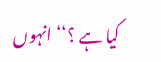کیا ہے ؟‘‘ انہوں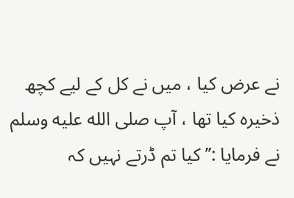نے عرض کیا ، میں نے کل کے لیے کچھ ذخیرہ کیا تھا ، آپ صلى الله عليه وسلم نے فرمایا :’’ کیا تم ڈرتے نہیں کہ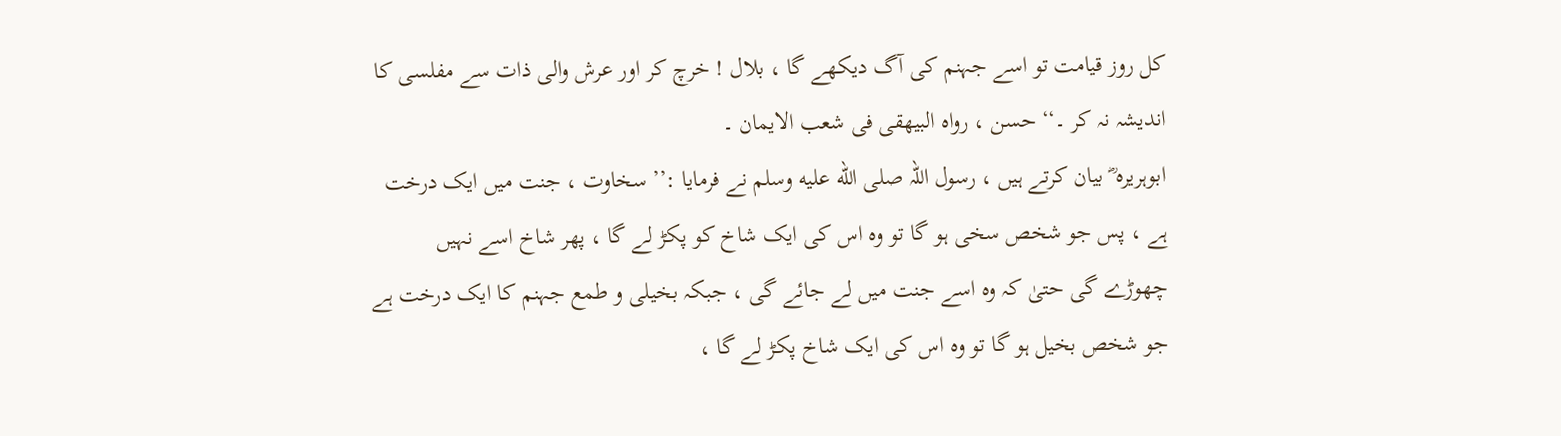کل روز قیامت تو اسے جہنم کی آگ دیکھے گا ، بلال ! خرچ کر اور عرش والی ذات سے مفلسی کا اندیشہ نہ کر ۔‘‘ حسن ، رواہ البیھقی فی شعب الایمان ۔
ابوہریرہ ؓ بیان کرتے ہیں ، رسول اللہ صلى الله عليه وسلم نے فرمایا :’’ سخاوت ، جنت میں ایک درخت ہے ، پس جو شخص سخی ہو گا تو وہ اس کی ایک شاخ کو پکڑ لے گا ، پھر شاخ اسے نہیں چھوڑے گی حتیٰ کہ وہ اسے جنت میں لے جائے گی ، جبکہ بخیلی و طمع جہنم کا ایک درخت ہے جو شخص بخیل ہو گا تو وہ اس کی ایک شاخ پکڑ لے گا ،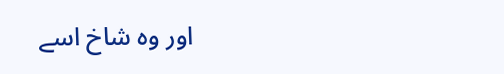اور وہ شاخ اسے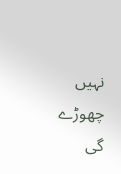نہیں چھوڑے گی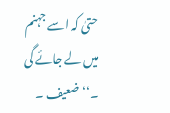حتیٰ کہ اسے جہنم میں لے جائے گی ۔‘‘ ضعیف ۔